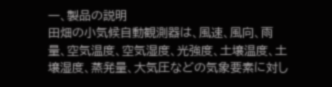一、製品の説明
田畑の小気候自動観測器は、風速、風向、雨量、空気温度、空気湿度、光強度、土壌温度、土壌湿度、蒸発量、大気圧などの気象要素に対し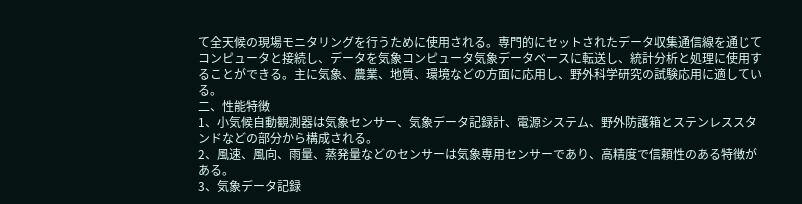て全天候の現場モニタリングを行うために使用される。専門的にセットされたデータ収集通信線を通じてコンピュータと接続し、データを気象コンピュータ気象データベースに転送し、統計分析と処理に使用することができる。主に気象、農業、地質、環境などの方面に応用し、野外科学研究の試験応用に適している。
二、性能特徴
1、小気候自動観測器は気象センサー、気象データ記録計、電源システム、野外防護箱とステンレススタンドなどの部分から構成される。
2、風速、風向、雨量、蒸発量などのセンサーは気象専用センサーであり、高精度で信頼性のある特徴がある。
3、気象データ記録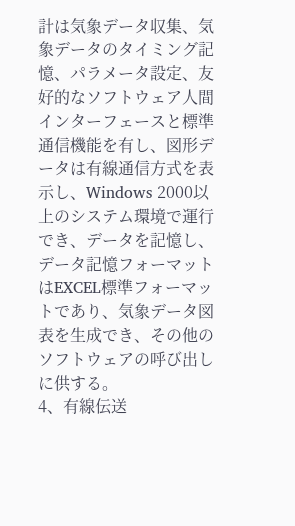計は気象データ収集、気象データのタイミング記憶、パラメータ設定、友好的なソフトウェア人間インターフェースと標準通信機能を有し、図形データは有線通信方式を表示し、Windows 2000以上のシステム環境で運行でき、データを記憶し、データ記憶フォーマットはEXCEL標準フォーマットであり、気象データ図表を生成でき、その他のソフトウェアの呼び出しに供する。
4、有線伝送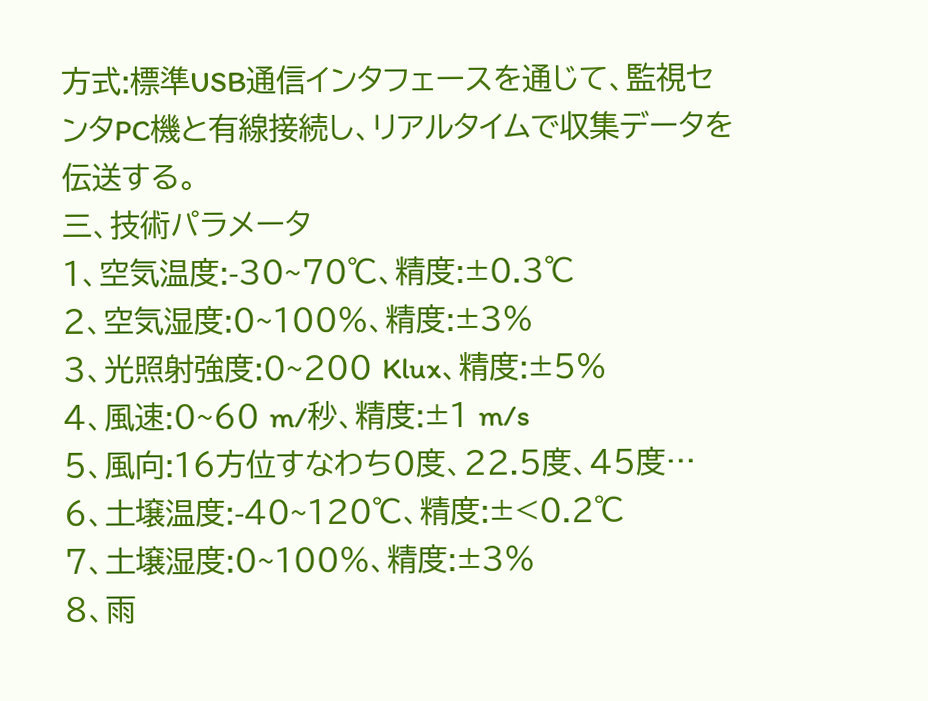方式:標準USB通信インタフェースを通じて、監視センタPC機と有線接続し、リアルタイムで収集データを伝送する。
三、技術パラメータ
1、空気温度:-30~70℃、精度:±0.3℃
2、空気湿度:0~100%、精度:±3%
3、光照射強度:0~200 Klux、精度:±5%
4、風速:0~60 m/秒、精度:±1 m/s
5、風向:16方位すなわち0度、22.5度、45度…
6、土壌温度:-40~120℃、精度:±<0.2℃
7、土壌湿度:0~100%、精度:±3%
8、雨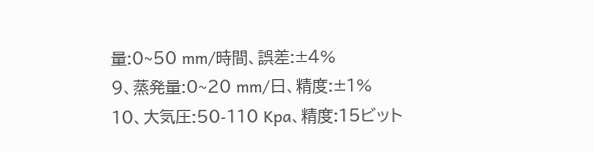量:0~50 mm/時間、誤差:±4%
9、蒸発量:0~20 mm/日、精度:±1%
10、大気圧:50-110 Kpa、精度:15ビット